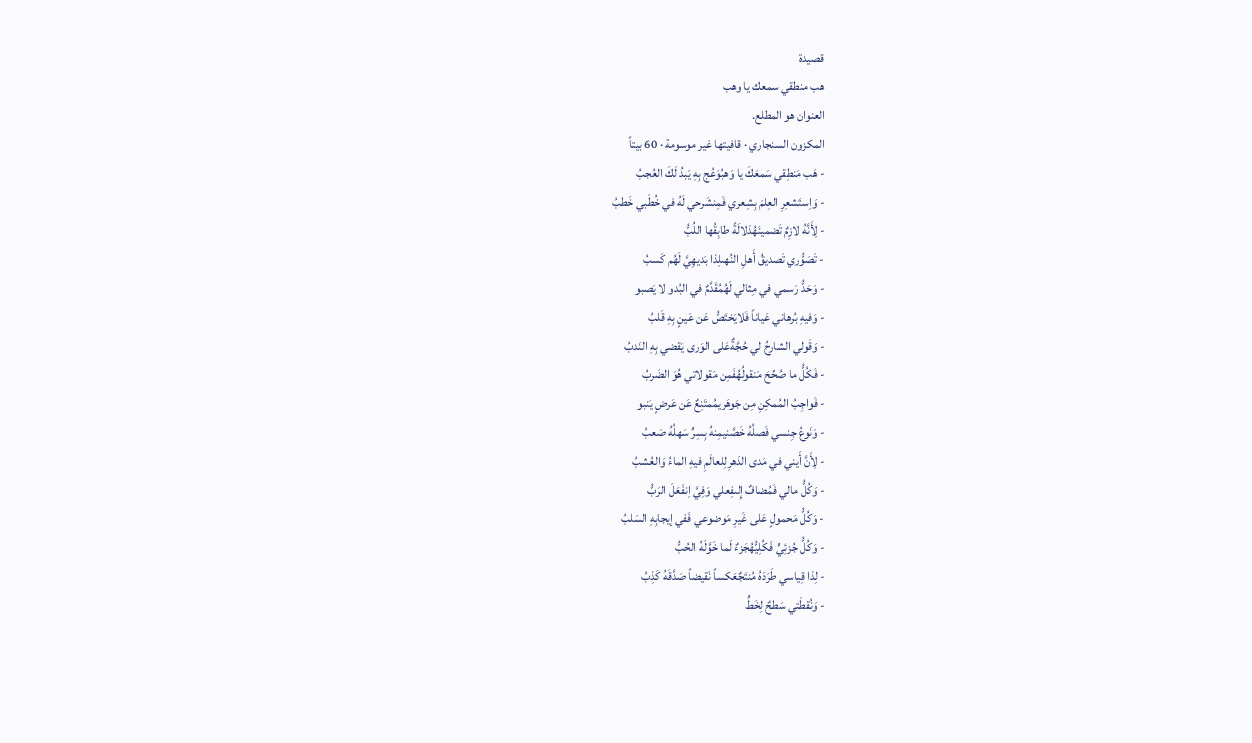قصيدة
هب منطقي سمعك يا وهب
العنوان هو المطلع.
المكزون السنجاري · قافيتها غير موسومة · 60 بيتاً
- هَب مَنطِقي سَمعَكَ يا وَهبُوَعُج بِهِ يَبدُ لَكَ العُجبُ
- وَاِستَشعِرِ العِلمَ بِشِعري فَمِنشَرحي لَهُ في خُطَبي خَطبُ
- لِأَنَّهُ لازِمٌ تَضمينَهُدَلالَةً طابِقُها اللُبُّ
- تَصَوُّري تَصديقُ أَهلِ النُهىلِذا بَديهِيَّ لَهُم كَسبُ
- وَحَدُّ رَسمي في مِثالي لَهُمُقَدَّمٌ في البُدو لا يَصبو
- وَفيهِ بُرهاني عَياناً فَلايَختَصُّ عَن عَينٍ بِهِ قَلبُ
- وَقَولي الشارِحُ لي حُجَّةٌعَلى الوَرى يَقضي بِهِ النَدبُ
- فَكُلُّ ما صُحِّحَ مَنقولُهُفَمِن مَقولاتي هُوَ الضَربُ
- فَواجِبُ المُمكِنِ مِن جَوهَريمُمتَنِعٌ عَن عَرضٍ يَنبو
- وَنَوعُ جِنسي فَصلُهُ خَصَّنيمِنهُ بِسِرٍّ سَهلُهُ صَعبُ
- لِأَنَّ أَيني في مَدى الدَهرِلِلعالَمِ فيهِ الماءُ وَالعُشبُ
- وَكُلُّ مالي فَمُضافٌ إِلىفِعلي وَفِيَّ اِنفَعَلَ الرَبُّ
- وَكُلُّ مَحمولٍ عَلى غَيرِ مَوضوعي فَفي إيجابِهِ السَلبُ
- وَكُلُّ جُزئِيٍّ فَكُلِيُّهُجَزءٌ لَما خَوَّلَهُ الحُبُّ
- لِذا قِياسي طَرَدَهُ مُنتَجٌعَكساً نَقيضاً صَدَّقَهُ كَذِبُ
- وَنُقطَتي سَطحٌ لِخَطٍّ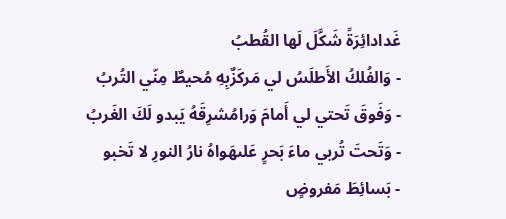غَدادائِرَةً شَكَّلَ لَها القُطبُ
- وَالفُلكُ الأَطلَسُ لي مَركَزٌبِهِ مُحيطٌ مِنّي التُربُ
- وَفَوقَ تَحتي لي أَمامَ وَرامُشرِقَهُ يَبدو لَكَ الغَربُ
- وَتَحتَ تُربي ماءَ بَحرٍ عَلىهَواهُ نارُ النورِ لا تَخبو
- بَسائِطَ مَفروضٍ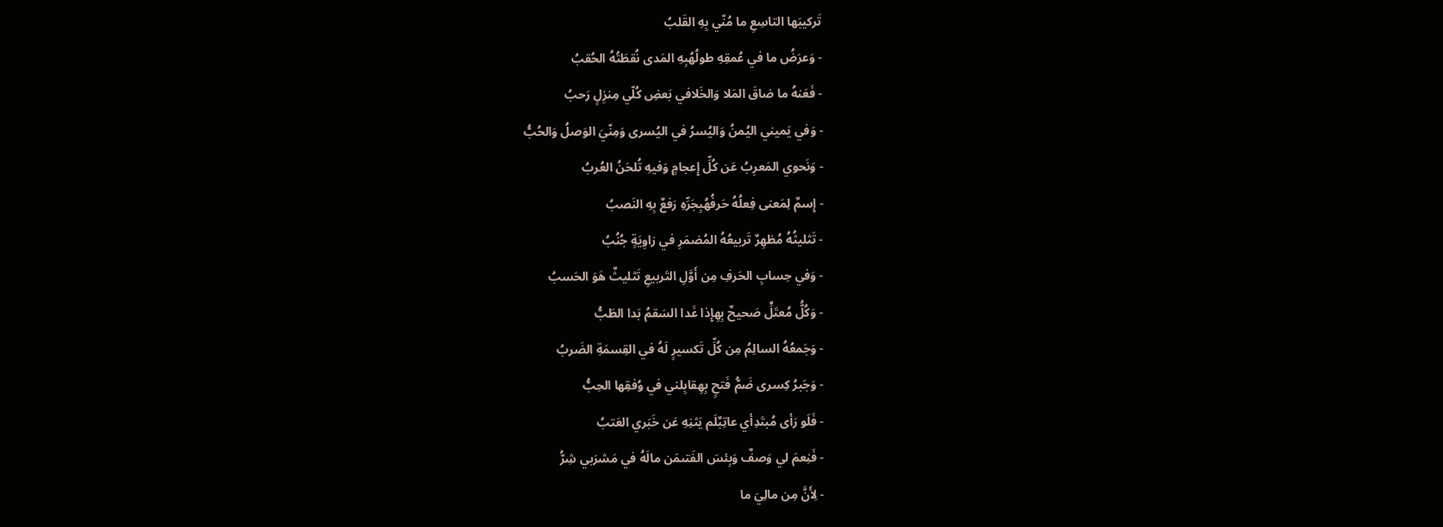تَركيبَها التاسِعِ ما مُنّي بِهِ القَلبُ
- وَعرَضُ ما في عُمقِهِ طولُهُبِهِ المَدى نُقطَتُهُ الحُقبُ
- فَعَنهُ ما ضاقَ المَلا وَالخَلافي بَعضِ كُلّي مِنزِلٍ رَحبُ
- وَفي يَميني اليُمنُ وَاليُسرُ في اليُسرى وَمِنّيَ الوَصلُ وَالحُبُّ
- وَنَحوي المَعرِبُ عَن كُلِّ إِعجامٍ وَفيهِ تُلحَنُ العُربُ
- إِسمٌ لِمَعنى فِعلُهُ حَرفُهُبِجَرِّهِ رَفعٌ بِهِ النَصبُ
- تَثليثُهُ مُظهِرٌ تَربيعُهُ المُضمَرِ في زاوِيَةٍ جُنُبُ
- وَفي حِسابِ الحَرفِ مِن أَوَّلِ التَربيعِ تَثليثٌ هَوَ الحَسبُ
- وَكُلُّ مُعتَلٍّ صَحيحٌ بِهِإِذا غَدا السَقمُ بَدا الطَبُّ
- وَجَمعُهُ السالِمُ مِن كُلِّ تَكسيرٍ لَهُ في القِسمَةِ الضَربُ
- وَجَبرُ كِسرى ضَمُّ فَتحٍ بِهِقابِلني في وُفقِها الحِبُّ
- فَلَو رَأى مُبتَدِأي عاتِبٌلَم يَثنِهِ عَن خَبَري العَتبُ
- فَنِعمَ لي وَصفٌ وَبِئسَ الفَتىمَن مالَهُ في مَشرَبي شِرُّ
- لِأَنَّ مِن مالِيَ ما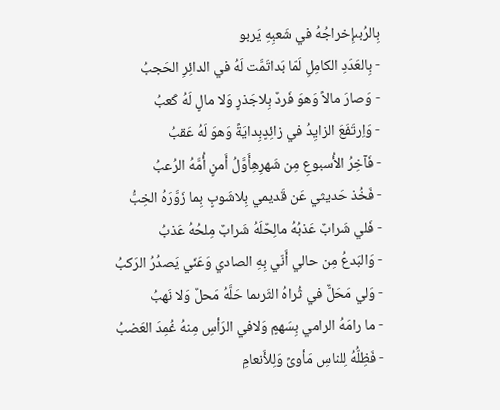بِالرُبىإِخراجُهُ في شَعبِهِ يَربو
- بِالعَدَدِ الكامِلِ لَمّا بَداتَمَّت لَهُ في الدائِرِ الحَجبُ
- وَصارَ مالاً وَهوَ فَردٌ بِلاجَذرٍ وَلا مالٍ لَهُ كَعبُ
- وَاِرتَفَعَ الزايِدُ في زائِدٍبِدايَةً وَهوَ لَهُ عَقبُ
- فَآخِرُ الأُسبوعِ مِن شَهرِهِأَوَّلُ أَمنٍ أُمَّهُ الرُعبُ
- فَخُذ حَديثي عَن قَديمي بِلاشَوبٍ بِما زَوَّرَهُ الخِبُّ
- فَلي شَرابٌ عَذبُهُ مالِحٌلَهُ شَرابٌ مِلحُهُ عَذبُ
- وَالبَدعُ مِن حالي أَنّي بِهِ الصادي وَعَنّي يَصدُرُ الرَكبُ
- وَلي مَحَلٌّ في ثُراهُ الثَرىما حَلَّهُ مَحلٌ وَلا نَهبُ
- ما رامَهُ الرامي بِسَهمٍ وَلافي الرَأسِ مِنهُ غُمِدَ العَضبُ
- فَظِلُّهُ لِلناسِ مَأوىً وَلِلأَنعامِ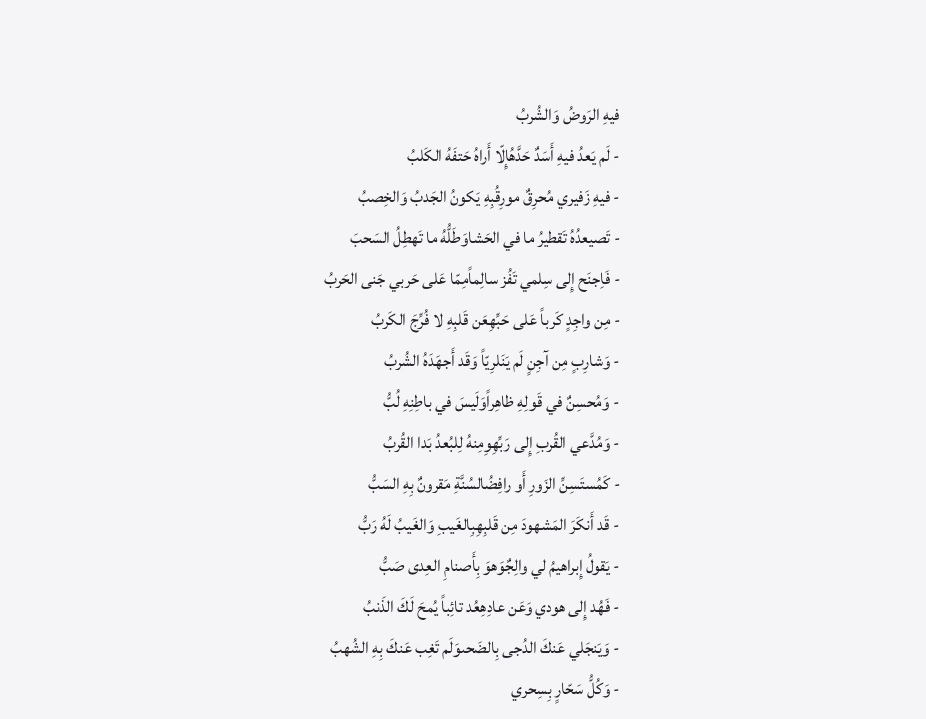فيهِ الرَوضُ وَالشُربُ
- لَم يَعدُ فيهِ أَسَدٌ حَدَّهُإِلّا أَراهُ حَتفَهُ الكَلبُ
- فيهِ زَفيري مُحرِقٌ مورِقُبِهِ يَكونُ الجَدبُ وَالخِصبُ
- تَصيعدُهُ تَقطيرُ ما في الحَشاوَطَلُّهُ ما تَهطِلُ السَحبَ
- فَاِجنَح إِلى سِلمي تَفُز سالِماًمِمّا عَلى حَربي جَنى الحَربُ
- مِن واجِدٍ كَرباً عَلى حَبِّهِعَن قَلبِهِ لا فُرِّجَ الكَربُ
- وَشارِبٍ مِن آجِنٍ لَم يَنَلرِيّاً وَقَد أَجهَدَهُ الشُربُ
- وَمُحسِنٌ في قَولِهِ ظاهِراًوَلَيسَ في باطِنِهِ لُبُّ
- وَمُدَّعي القُربِ إِلى رَبِّهِوِمِنهُ لِلبُعدُ بَدا القُربُ
- كَمُستَسِنِّ الزَورِ أَو رافِضُالسُنَّةِ مَقرونٌ بِهِ السَبُّ
- قَد أَنكَرَ المَشهودَ مِن قَلبِهِبِالغَيبِ وَالغَيبُ لَهُ رَبُّ
- يَقولُ إِبراهيمُ لي والِجٌوَهوَ بِأَصنامِ العِدى صَبُّ
- فَهُد إِلى هودي وَعَن عادِهِعُد تائِباً يُمحَ لَكَ الذَنبُ
- وَيَنجَلي عَنكَ الدُجى بِالضَحىوَلَم تَغِب عَنكَ بِهِ الشُهبُ
- وَكُلُّ سَحّارٍ بِسِحري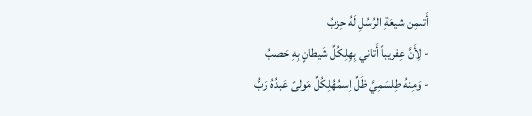أَتىمِن شيعَةِ الرُسُلِ لَهُ حِزبُ
- لِأَنَّ عِفريباً أَتاني بِهِلِكُلِّ شَيطانٍ بِهِ حَصبُ
- وَمِنهُ طِلسَمِيَّ ظَلِّ اِسمُهُلِكُلِّ مَولىً عَبدُهُ رَبُّ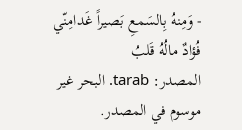- وَمِنهُ بِالسَمعِ بَصيراً غَدامِنّي فُؤادٌ مالُهُ قَلبُ
المصدر: tarab. البحر غير موسوم في المصدر.